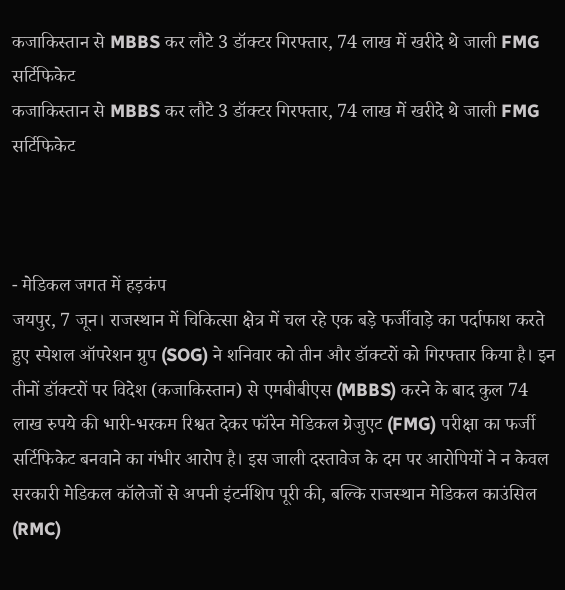कजाकिस्तान से MBBS कर लौटे 3 डॉक्टर गिरफ्तार, 74 लाख में खरीदे थे जाली FMG सर्टिफिकेट
कजाकिस्तान से MBBS कर लौटे 3 डॉक्टर गिरफ्तार, 74 लाख में खरीदे थे जाली FMG सर्टिफिकेट



- मेडिकल जगत में हड़कंप
जयपुर, 7 जून। राजस्थान में चिकित्सा क्षेत्र में चल रहे एक बड़े फर्जीवाड़े का पर्दाफाश करते हुए स्पेशल ऑपरेशन ग्रुप (SOG) ने शनिवार को तीन और डॉक्टरों को गिरफ्तार किया है। इन तीनों डॉक्टरों पर विदेश (कजाकिस्तान) से एमबीबीएस (MBBS) करने के बाद कुल 74 लाख रुपये की भारी-भरकम रिश्वत देकर फॉरेन मेडिकल ग्रेजुएट (FMG) परीक्षा का फर्जी सर्टिफिकेट बनवाने का गंभीर आरोप है। इस जाली दस्तावेज के दम पर आरोपियों ने न केवल सरकारी मेडिकल कॉलेजों से अपनी इंटर्नशिप पूरी की, बल्कि राजस्थान मेडिकल काउंसिल (RMC)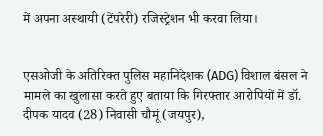में अपना अस्थायी (टेंपरेरी) रजिस्ट्रेशन भी करवा लिया।


एसओजी के अतिरिक्त पुलिस महानिदेशक (ADG) विशाल बंसल ने मामले का खुलासा करते हुए बताया कि गिरफ्तार आरोपियों में डॉ. दीपक यादव (28) निवासी चौमूं (जयपुर),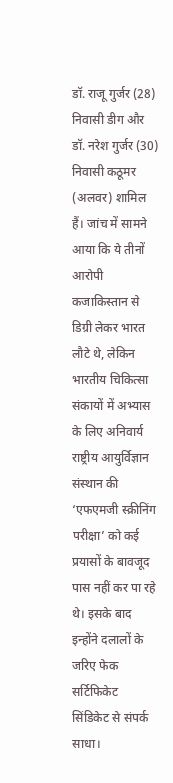डॉ. राजू गुर्जर (28) निवासी डीग और डॉ. नरेश गुर्जर (30) निवासी कठूमर (अलवर) शामिल हैं। जांच में सामने आया कि ये तीनों आरोपी कजाकिस्तान से डिग्री लेकर भारत लौटे थे, लेकिन भारतीय चिकित्सा संकायों में अभ्यास के लिए अनिवार्य राष्ट्रीय आयुर्विज्ञान संस्थान की ‘एफएमजी स्क्रीनिंग परीक्षा’ को कई प्रयासों के बावजूद पास नहीं कर पा रहे थे। इसके बाद इन्होंने दलालों के जरिए फेक सर्टिफिकेट सिंडिकेट से संपर्क साधा।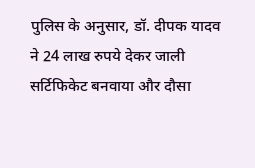पुलिस के अनुसार, डॉ. दीपक यादव ने 24 लाख रुपये देकर जाली सर्टिफिकेट बनवाया और दौसा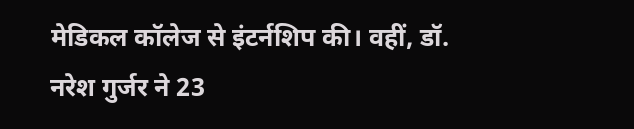मेडिकल कॉलेज से इंटर्नशिप की। वहीं, डॉ. नरेश गुर्जर ने 23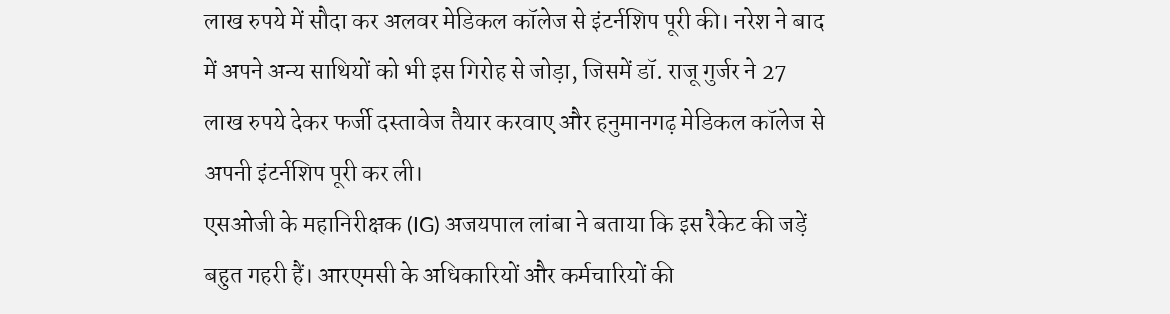लाख रुपये में सौदा कर अलवर मेडिकल कॉलेज से इंटर्नशिप पूरी की। नरेश ने बाद में अपने अन्य साथियों को भी इस गिरोह से जोड़ा, जिसमें डॉ. राजू गुर्जर ने 27 लाख रुपये देकर फर्जी दस्तावेज तैयार करवाए और हनुमानगढ़ मेडिकल कॉलेज से अपनी इंटर्नशिप पूरी कर ली।
एसओजी के महानिरीक्षक (IG) अजयपाल लांबा ने बताया कि इस रैकेट की जड़ें बहुत गहरी हैं। आरएमसी के अधिकारियों और कर्मचारियों की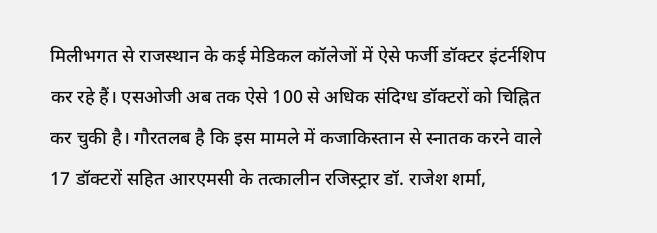मिलीभगत से राजस्थान के कई मेडिकल कॉलेजों में ऐसे फर्जी डॉक्टर इंटर्नशिप कर रहे हैं। एसओजी अब तक ऐसे 100 से अधिक संदिग्ध डॉक्टरों को चिह्नित कर चुकी है। गौरतलब है कि इस मामले में कजाकिस्तान से स्नातक करने वाले 17 डॉक्टरों सहित आरएमसी के तत्कालीन रजिस्ट्रार डॉ. राजेश शर्मा,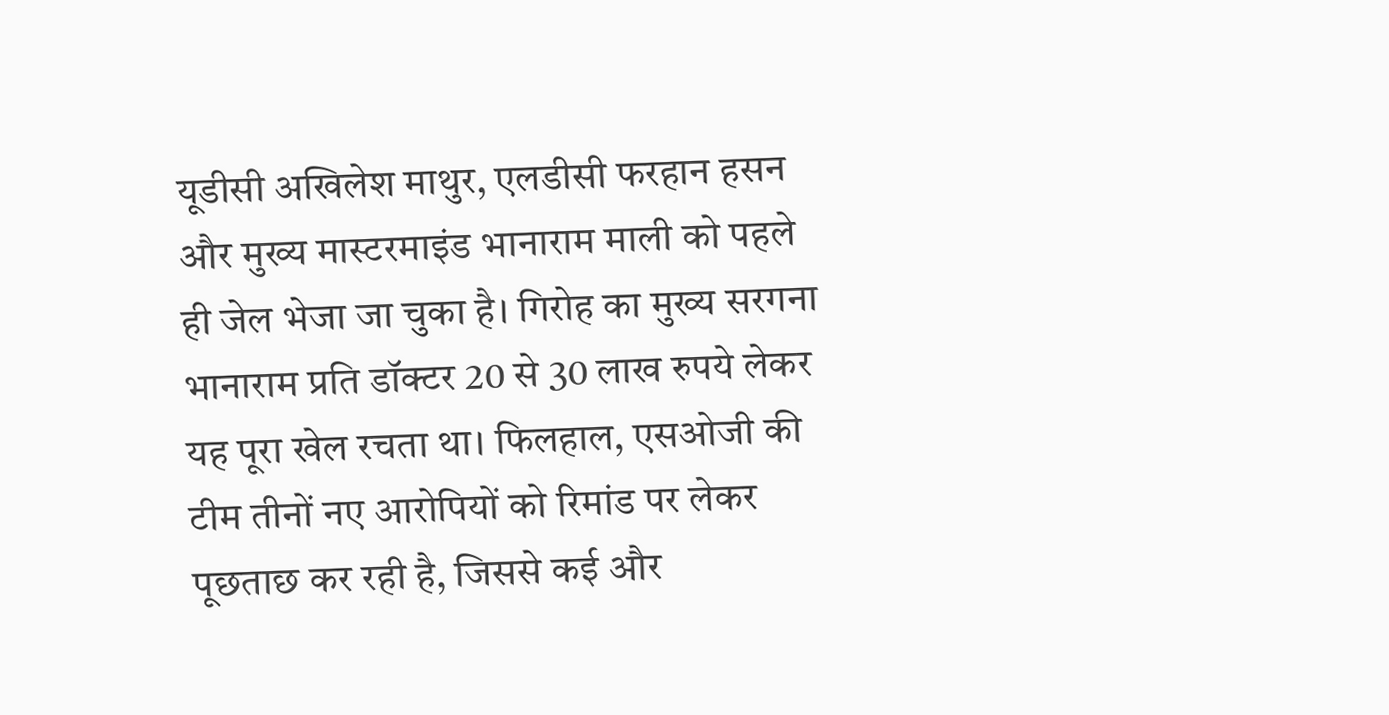यूडीसी अखिलेश माथुर, एलडीसी फरहान हसन और मुख्य मास्टरमाइंड भानाराम माली को पहले ही जेल भेजा जा चुका है। गिरोह का मुख्य सरगना भानाराम प्रति डॉक्टर 20 से 30 लाख रुपये लेकर यह पूरा खेल रचता था। फिलहाल, एसओजी की टीम तीनों नए आरोपियों को रिमांड पर लेकर पूछताछ कर रही है, जिससे कई और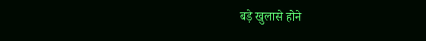बड़े खुलासे होने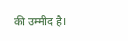की उम्मीद है।